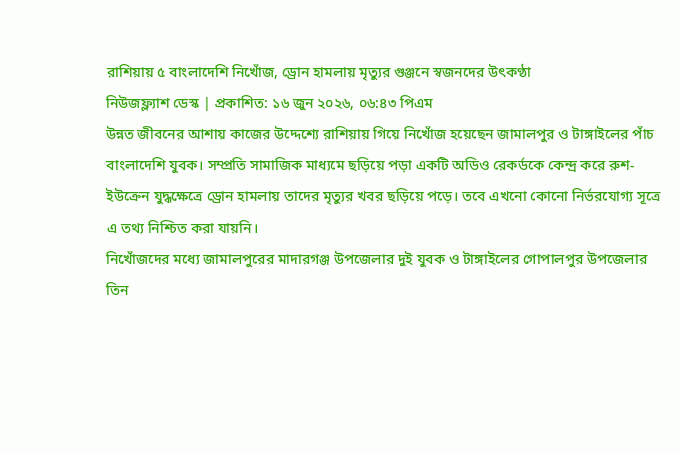রাশিয়ায় ৫ বাংলাদেশি নিখোঁজ, ড্রোন হামলায় মৃত্যুর গুঞ্জনে স্বজনদের উৎকণ্ঠা
নিউজফ্ল্যাশ ডেস্ক | প্রকাশিত: ১৬ জুন ২০২৬, ০৬:৪৩ পিএম
উন্নত জীবনের আশায় কাজের উদ্দেশ্যে রাশিয়ায় গিয়ে নিখোঁজ হয়েছেন জামালপুর ও টাঙ্গাইলের পাঁচ বাংলাদেশি যুবক। সম্প্রতি সামাজিক মাধ্যমে ছড়িয়ে পড়া একটি অডিও রেকর্ডকে কেন্দ্র করে রুশ-ইউক্রেন যুদ্ধক্ষেত্রে ড্রোন হামলায় তাদের মৃত্যুর খবর ছড়িয়ে পড়ে। তবে এখনো কোনো নির্ভরযোগ্য সূত্রে এ তথ্য নিশ্চিত করা যায়নি।
নিখোঁজদের মধ্যে জামালপুরের মাদারগঞ্জ উপজেলার দুই যুবক ও টাঙ্গাইলের গোপালপুর উপজেলার তিন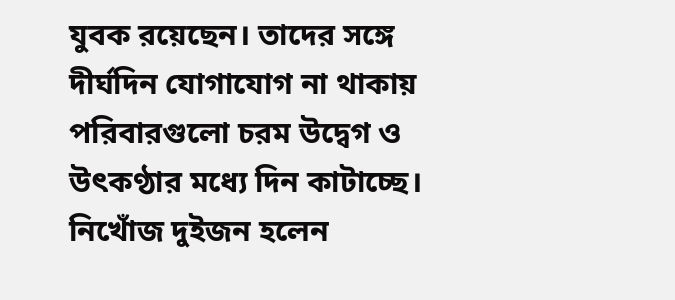যুবক রয়েছেন। তাদের সঙ্গে দীর্ঘদিন যোগাযোগ না থাকায় পরিবারগুলো চরম উদ্বেগ ও উৎকণ্ঠার মধ্যে দিন কাটাচ্ছে।
নিখোঁজ দুইজন হলেন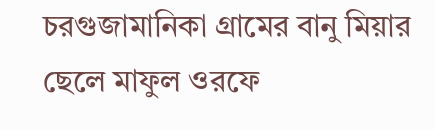চরগুজামানিকা গ্রামের বানু মিয়ার ছেলে মাফুল ওরফে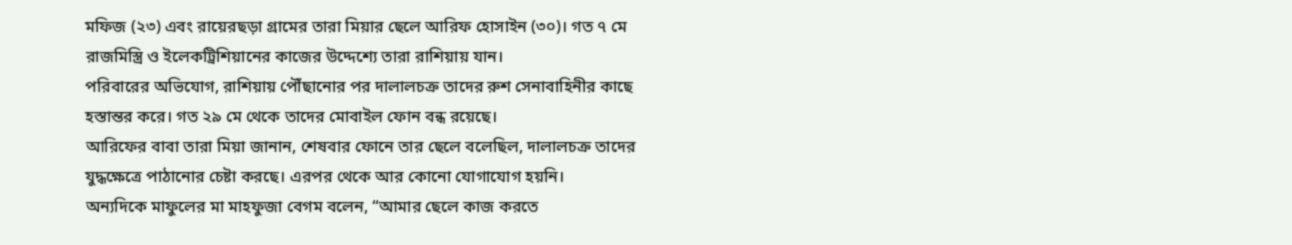মফিজ (২৩) এবং রায়েরছড়া গ্রামের তারা মিয়ার ছেলে আরিফ হোসাইন (৩০)। গত ৭ মে রাজমিস্ত্রি ও ইলেকট্রিশিয়ানের কাজের উদ্দেশ্যে তারা রাশিয়ায় যান।
পরিবারের অভিযোগ, রাশিয়ায় পৌঁছানোর পর দালালচক্র তাদের রুশ সেনাবাহিনীর কাছে হস্তান্তর করে। গত ২৯ মে থেকে তাদের মোবাইল ফোন বন্ধ রয়েছে।
আরিফের বাবা তারা মিয়া জানান, শেষবার ফোনে তার ছেলে বলেছিল, দালালচক্র তাদের যুদ্ধক্ষেত্রে পাঠানোর চেষ্টা করছে। এরপর থেকে আর কোনো যোগাযোগ হয়নি।
অন্যদিকে মাফুলের মা মাহফুজা বেগম বলেন, “আমার ছেলে কাজ করতে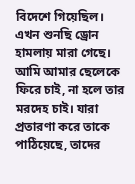বিদেশে গিয়েছিল। এখন শুনছি ড্রোন হামলায় মারা গেছে। আমি আমার ছেলেকে ফিরে চাই, না হলে তার মরদেহ চাই। যারা প্রতারণা করে তাকে পাঠিয়েছে, তাদের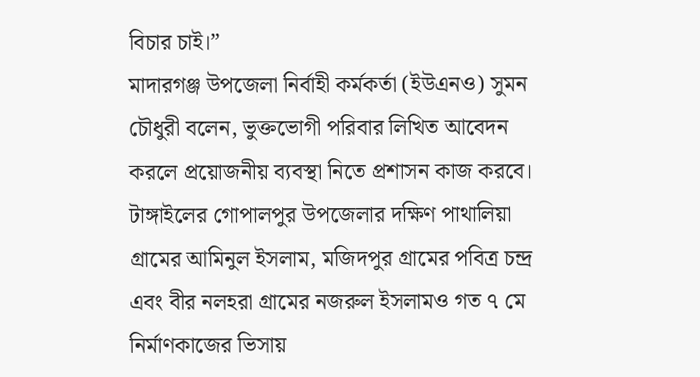বিচার চাই।”
মাদারগঞ্জ উপজেলা নির্বাহী কর্মকর্তা (ইউএনও) সুমন চৌধুরী বলেন, ভুক্তভোগী পরিবার লিখিত আবেদন করলে প্রয়োজনীয় ব্যবস্থা নিতে প্রশাসন কাজ করবে।
টাঙ্গাইলের গোপালপুর উপজেলার দক্ষিণ পাথালিয়া গ্রামের আমিনুল ইসলাম, মজিদপুর গ্রামের পবিত্র চন্দ্র এবং বীর নলহরা গ্রামের নজরুল ইসলামও গত ৭ মে নির্মাণকাজের ভিসায়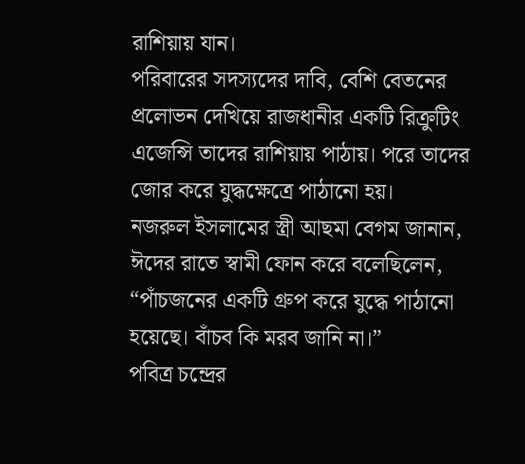রাশিয়ায় যান।
পরিবারের সদস্যদের দাবি, বেশি বেতনের প্রলোভন দেখিয়ে রাজধানীর একটি রিক্রুটিং এজেন্সি তাদের রাশিয়ায় পাঠায়। পরে তাদের জোর করে যুদ্ধক্ষেত্রে পাঠানো হয়।
নজরুল ইসলামের স্ত্রী আছমা বেগম জানান, ঈদের রাতে স্বামী ফোন করে বলেছিলেন, “পাঁচজনের একটি গ্রুপ করে যুদ্ধে পাঠানো হয়েছে। বাঁচব কি মরব জানি না।”
পবিত্র চন্দ্রের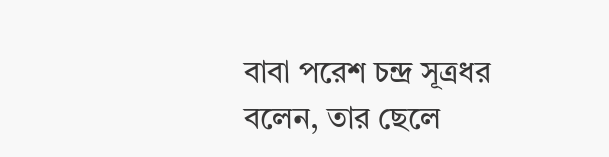বাবা পরেশ চন্দ্র সূত্রধর বলেন, তার ছেলে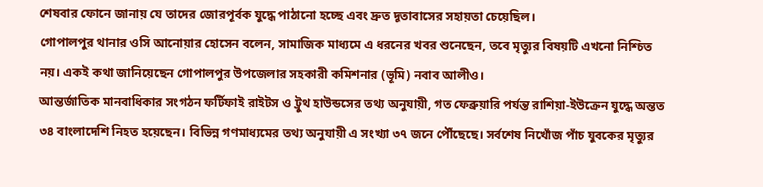শেষবার ফোনে জানায় যে তাদের জোরপূর্বক যুদ্ধে পাঠানো হচ্ছে এবং দ্রুত দূতাবাসের সহায়তা চেয়েছিল।
গোপালপুর থানার ওসি আনোয়ার হোসেন বলেন, সামাজিক মাধ্যমে এ ধরনের খবর শুনেছেন, তবে মৃত্যুর বিষয়টি এখনো নিশ্চিত নয়। একই কথা জানিয়েছেন গোপালপুর উপজেলার সহকারী কমিশনার (ভূমি) নবাব আলীও।
আন্তর্জাতিক মানবাধিকার সংগঠন ফর্টিফাই রাইটস ও ট্রুথ হাউন্ডসের তথ্য অনুযায়ী, গত ফেব্রুয়ারি পর্যন্ত রাশিয়া-ইউক্রেন যুদ্ধে অন্তত ৩৪ বাংলাদেশি নিহত হয়েছেন। বিভিন্ন গণমাধ্যমের তথ্য অনুযায়ী এ সংখ্যা ৩৭ জনে পৌঁছেছে। সর্বশেষ নিখোঁজ পাঁচ যুবকের মৃত্যুর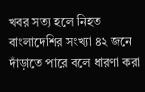খবর সত্য হলে নিহত বাংলাদেশির সংখ্যা ৪২ জনে দাঁড়াতে পারে বলে ধারণা করা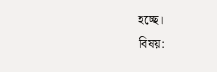হচ্ছে।
বিষয়: